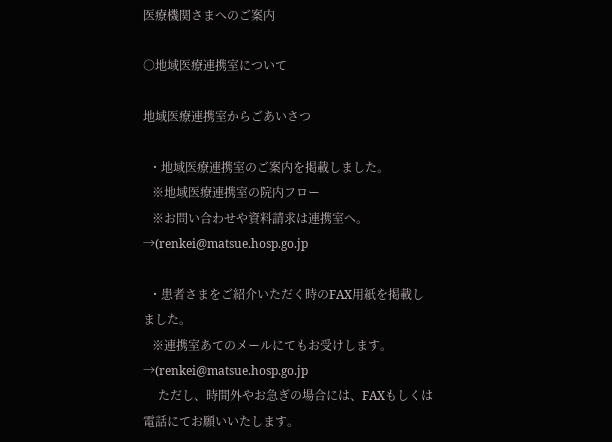医療機関さまへのご案内

○地域医療連携室について

地域医療連携室からごあいさつ

  ・地域医療連携室のご案内を掲載しました。
   ※地域医療連携室の院内フロー
   ※お問い合わせや資料請求は連携室へ。→(renkei@matsue.hosp.go.jp

  ・患者さまをご紹介いただく時のFAX用紙を掲載しました。
   ※連携室あてのメールにてもお受けします。→(renkei@matsue.hosp.go.jp
     ただし、時間外やお急ぎの場合には、FAXもしくは電話にてお願いいたします。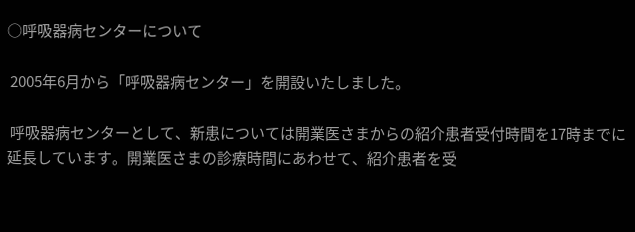○呼吸器病センターについて

 2005年6月から「呼吸器病センター」を開設いたしました。

 呼吸器病センターとして、新患については開業医さまからの紹介患者受付時間を17時までに延長しています。開業医さまの診療時間にあわせて、紹介患者を受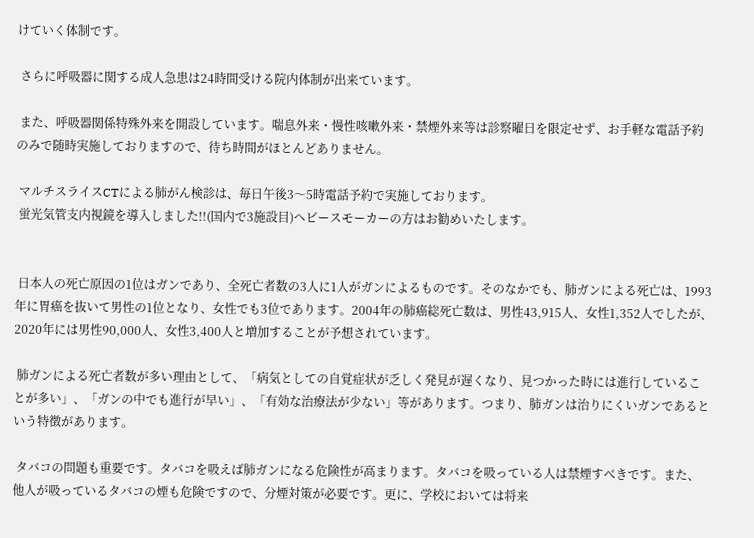けていく体制です。

 さらに呼吸器に関する成人急患は24時間受ける院内体制が出来ています。

 また、呼吸器関係特殊外来を開設しています。喘息外来・慢性咳嗽外来・禁煙外来等は診察曜日を限定せず、お手軽な電話予約のみで随時実施しておりますので、待ち時間がほとんどありません。

 マルチスライスCTによる肺がん検診は、毎日午後3〜5時電話予約で実施しております。
 蛍光気管支内視鏡を導入しました!!(国内で3施設目)ヘビースモーカーの方はお勧めいたします。


 日本人の死亡原因の1位はガンであり、全死亡者数の3人に1人がガンによるものです。そのなかでも、肺ガンによる死亡は、1993年に胃癌を抜いて男性の1位となり、女性でも3位であります。2004年の肺癌総死亡数は、男性43,915人、女性1,352人でしたが、2020年には男性90,000人、女性3,400人と増加することが予想されています。

 肺ガンによる死亡者数が多い理由として、「病気としての自覚症状が乏しく発見が遅くなり、見つかった時には進行していることが多い」、「ガンの中でも進行が早い」、「有効な治療法が少ない」等があります。つまり、肺ガンは治りにくいガンであるという特徴があります。

 タバコの問題も重要です。タバコを吸えば肺ガンになる危険性が高まります。タバコを吸っている人は禁煙すべきです。また、他人が吸っているタバコの煙も危険ですので、分煙対策が必要です。更に、学校においては将来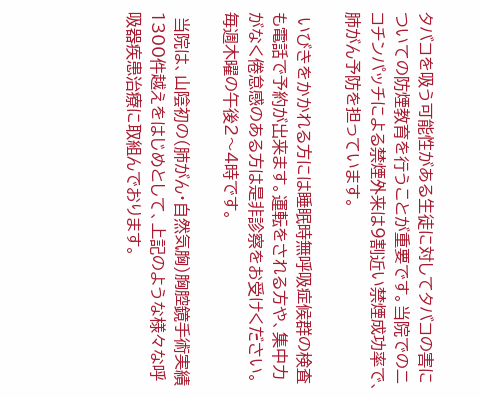タバコを吸う可能性がある生徒に対してタバコの害についての防煙教育を行うことが重要です。当院でのニコチンパッチによる禁煙外来は9割近い禁煙成功率で、肺がん予防を担っています。

 いびきをかかれる方には睡眠時無呼吸症候群の検査も電話で予約が出来ます。運転をされる方や、集中力がなく倦怠感のある方は是非診察をお受けください。毎週木曜の午後2〜4時です。

 当院は、山陰初の(肺がん・自然気胸)胸腔鏡手術実績1300件越えをはじめとして、上記のような様々な呼吸器疾患治療に取組んでおります。